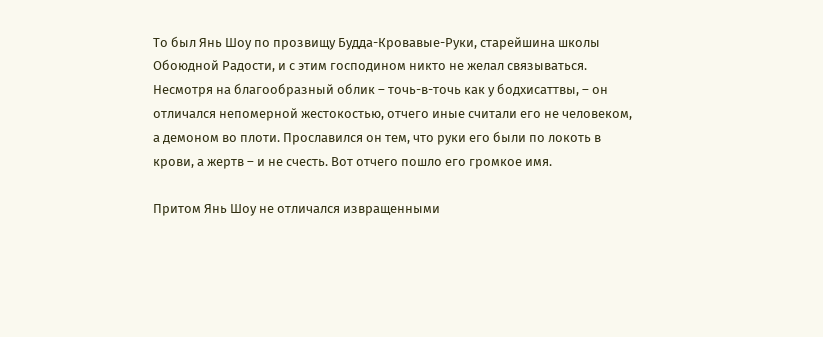То был Янь Шоу по прозвищу Будда-Кровавые-Руки, старейшина школы Обоюдной Радости, и с этим господином никто не желал связываться. Несмотря на благообразный облик – точь-в-точь как у бодхисаттвы, – он отличался непомерной жестокостью, отчего иные считали его не человеком, а демоном во плоти. Прославился он тем, что руки его были по локоть в крови, а жертв – и не счесть. Вот отчего пошло его громкое имя.

Притом Янь Шоу не отличался извращенными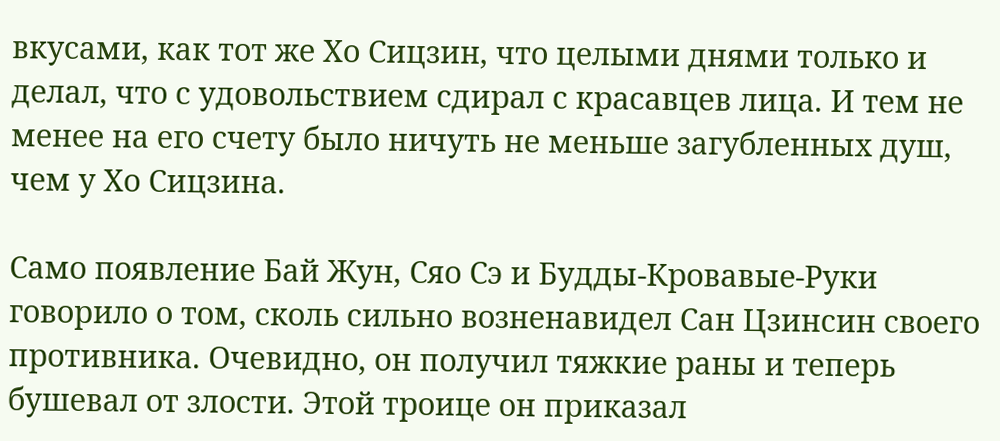вкусами, как тот же Хо Сицзин, что целыми днями только и делал, что с удовольствием сдирал с красавцев лица. И тем не менее на его счету было ничуть не меньше загубленных душ, чем у Хо Сицзина.

Само появление Бай Жун, Сяо Сэ и Будды-Кровавые-Руки говорило о том, сколь сильно возненавидел Сан Цзинсин своего противника. Очевидно, он получил тяжкие раны и теперь бушевал от злости. Этой троице он приказал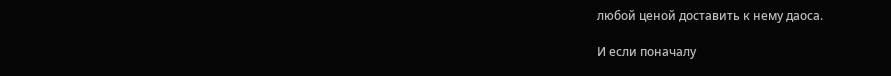любой ценой доставить к нему даоса.

И если поначалу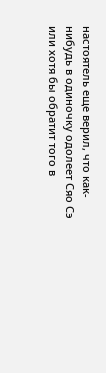настоятель еще верил, что как-нибудь в одиночку одолеет Сяо Сэ или хотя бы обратит того в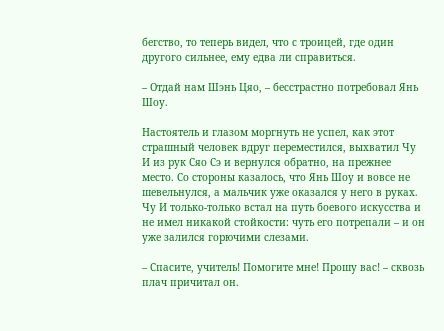бегство, то теперь видел, что с троицей, где один другого сильнее, ему едва ли справиться.

– Отдай нам Шэнь Цяо, – бесстрастно потребовал Янь Шоу.

Настоятель и глазом моргнуть не успел, как этот страшный человек вдруг переместился, выхватил Чу И из рук Сяо Сэ и вернулся обратно, на прежнее место. Со стороны казалось, что Янь Шоу и вовсе не шевельнулся, а мальчик уже оказался у него в руках. Чу И только-только встал на путь боевого искусства и не имел никакой стойкости: чуть его потрепали – и он уже залился горючими слезами.

– Спасите, учитель! Помогите мне! Прошу вас! – сквозь плач причитал он.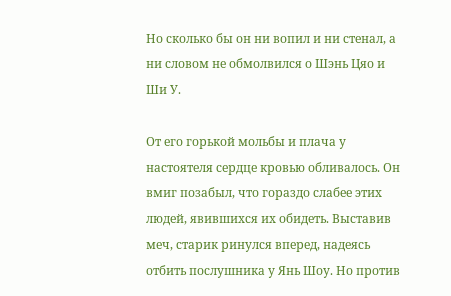Но сколько бы он ни вопил и ни стенал, а ни словом не обмолвился о Шэнь Цяо и Ши У.

От его горькой мольбы и плача у настоятеля сердце кровью обливалось. Он вмиг позабыл, что гораздо слабее этих людей, явившихся их обидеть. Выставив меч, старик ринулся вперед, надеясь отбить послушника у Янь Шоу. Но против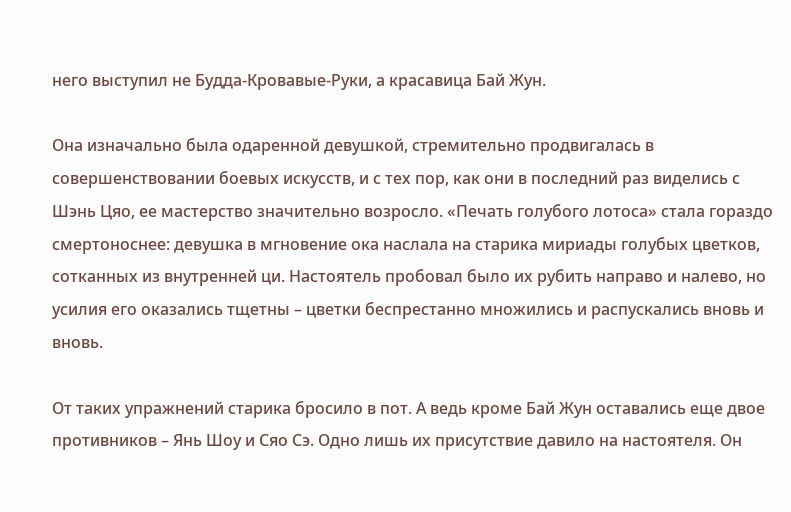него выступил не Будда-Кровавые-Руки, а красавица Бай Жун.

Она изначально была одаренной девушкой, стремительно продвигалась в совершенствовании боевых искусств, и с тех пор, как они в последний раз виделись с Шэнь Цяо, ее мастерство значительно возросло. «Печать голубого лотоса» стала гораздо смертоноснее: девушка в мгновение ока наслала на старика мириады голубых цветков, сотканных из внутренней ци. Настоятель пробовал было их рубить направо и налево, но усилия его оказались тщетны – цветки беспрестанно множились и распускались вновь и вновь.

От таких упражнений старика бросило в пот. А ведь кроме Бай Жун оставались еще двое противников – Янь Шоу и Сяо Сэ. Одно лишь их присутствие давило на настоятеля. Он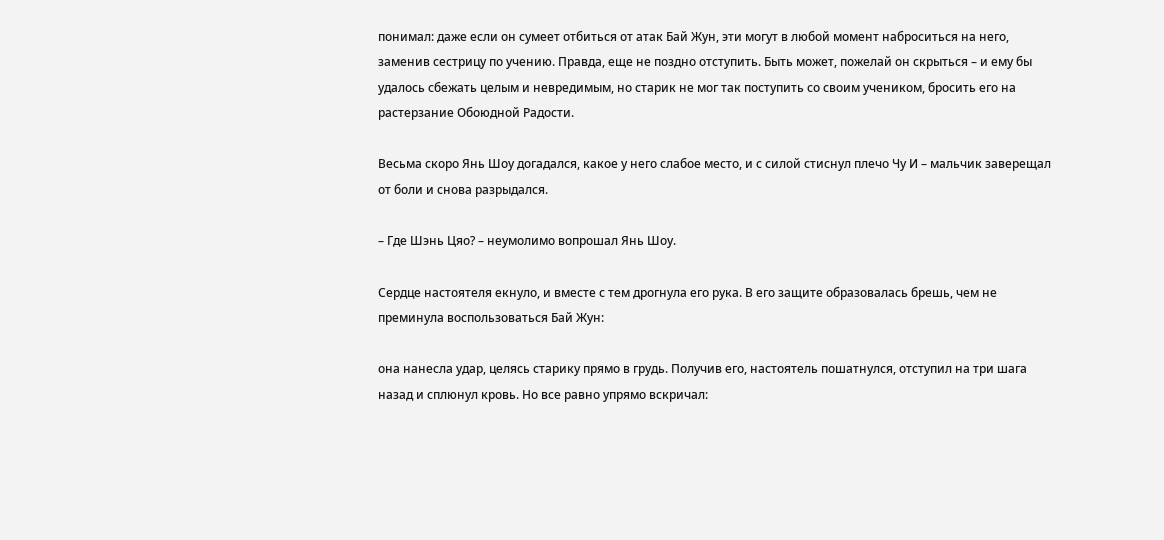понимал: даже если он сумеет отбиться от атак Бай Жун, эти могут в любой момент наброситься на него, заменив сестрицу по учению. Правда, еще не поздно отступить. Быть может, пожелай он скрыться – и ему бы удалось сбежать целым и невредимым, но старик не мог так поступить со своим учеником, бросить его на растерзание Обоюдной Радости.

Весьма скоро Янь Шоу догадался, какое у него слабое место, и с силой стиснул плечо Чу И – мальчик заверещал от боли и снова разрыдался.

– Где Шэнь Цяо? – неумолимо вопрошал Янь Шоу.

Сердце настоятеля екнуло, и вместе с тем дрогнула его рука. В его защите образовалась брешь, чем не преминула воспользоваться Бай Жун:

она нанесла удар, целясь старику прямо в грудь. Получив его, настоятель пошатнулся, отступил на три шага назад и сплюнул кровь. Но все равно упрямо вскричал: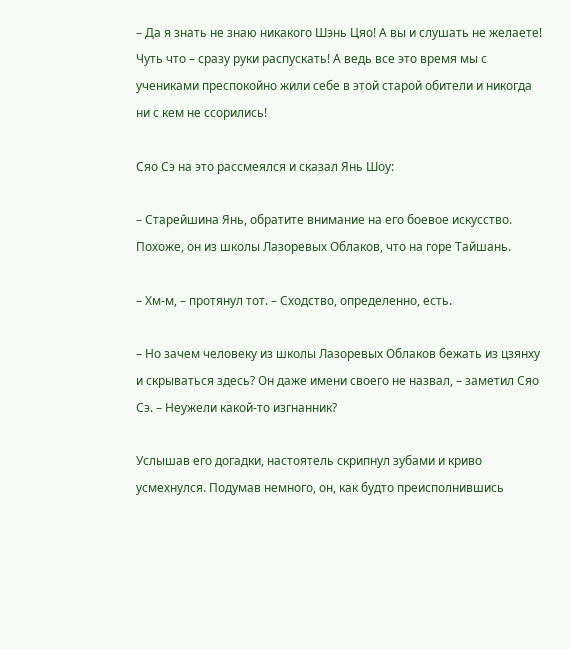– Да я знать не знаю никакого Шэнь Цяо! А вы и слушать не желаете! Чуть что – сразу руки распускать! А ведь все это время мы с учениками преспокойно жили себе в этой старой обители и никогда ни с кем не ссорились!

Сяо Сэ на это рассмеялся и сказал Янь Шоу:

– Старейшина Янь, обратите внимание на его боевое искусство. Похоже, он из школы Лазоревых Облаков, что на горе Тайшань.

– Хм-м, – протянул тот. – Сходство, определенно, есть.

– Но зачем человеку из школы Лазоревых Облаков бежать из цзянху и скрываться здесь? Он даже имени своего не назвал, – заметил Сяо Сэ. – Неужели какой-то изгнанник?

Услышав его догадки, настоятель скрипнул зубами и криво усмехнулся. Подумав немного, он, как будто преисполнившись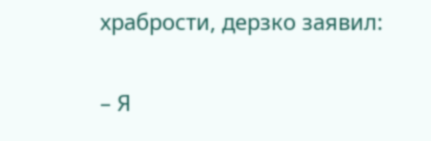храбрости, дерзко заявил:

– Я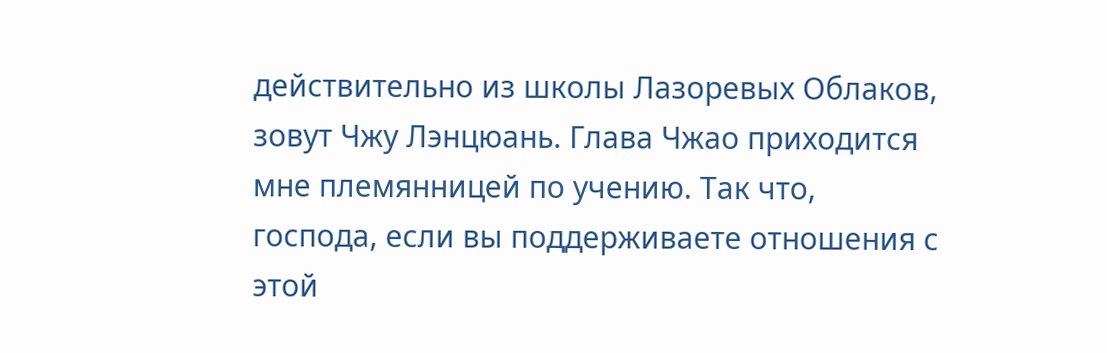действительно из школы Лазоревых Облаков, зовут Чжу Лэнцюань. Глава Чжао приходится мне племянницей по учению. Так что, господа, если вы поддерживаете отношения с этой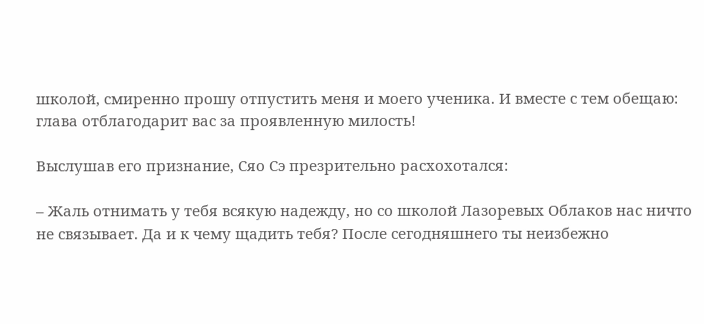школой, смиренно прошу отпустить меня и моего ученика. И вместе с тем обещаю: глава отблагодарит вас за проявленную милость!

Выслушав его признание, Сяо Сэ презрительно расхохотался:

– Жаль отнимать у тебя всякую надежду, но со школой Лазоревых Облаков нас ничто не связывает. Да и к чему щадить тебя? После сегодняшнего ты неизбежно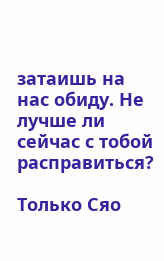затаишь на нас обиду. Не лучше ли сейчас с тобой расправиться?

Только Сяо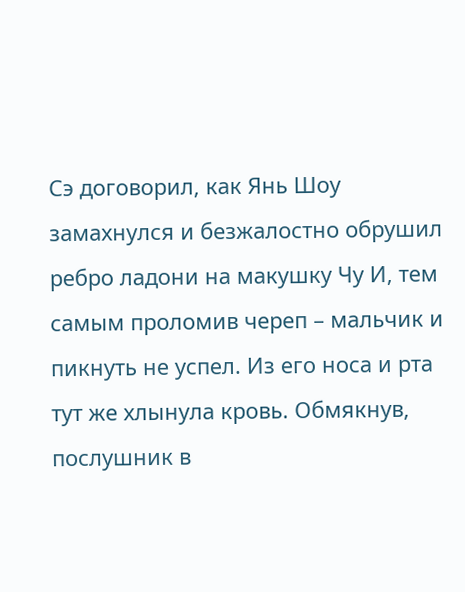Сэ договорил, как Янь Шоу замахнулся и безжалостно обрушил ребро ладони на макушку Чу И, тем самым проломив череп – мальчик и пикнуть не успел. Из его носа и рта тут же хлынула кровь. Обмякнув, послушник в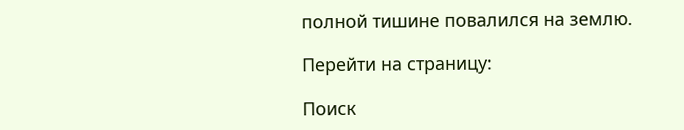полной тишине повалился на землю.

Перейти на страницу:

Поиск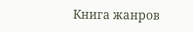Книга жанров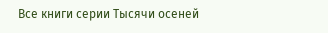Все книги серии Тысячи осеней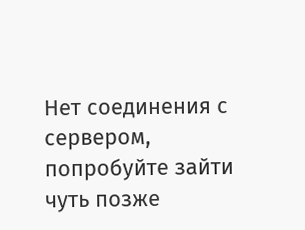Нет соединения с сервером, попробуйте зайти чуть позже